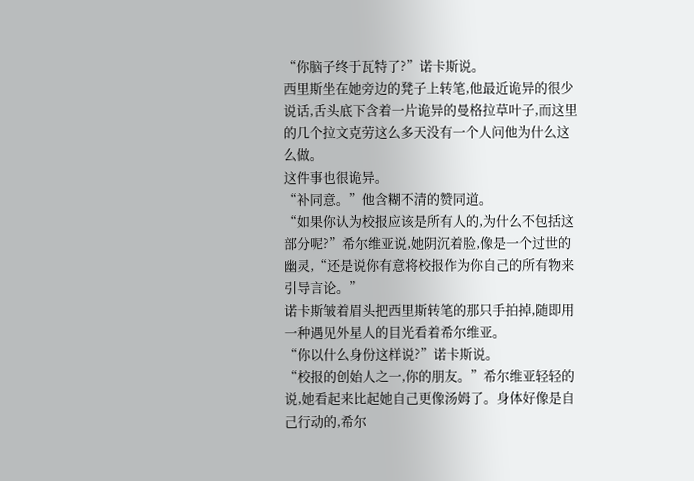“你脑子终于瓦特了?”诺卡斯说。
西里斯坐在她旁边的凳子上转笔,他最近诡异的很少说话,舌头底下含着一片诡异的曼格拉草叶子,而这里的几个拉文克劳这么多天没有一个人问他为什么这么做。
这件事也很诡异。
“补同意。”他含糊不清的赞同道。
“如果你认为校报应该是所有人的,为什么不包括这部分呢?”希尔维亚说,她阴沉着脸,像是一个过世的幽灵,“还是说你有意将校报作为你自己的所有物来引导言论。”
诺卡斯皱着眉头把西里斯转笔的那只手拍掉,随即用一种遇见外星人的目光看着希尔维亚。
“你以什么身份这样说?”诺卡斯说。
“校报的创始人之一,你的朋友。”希尔维亚轻轻的说,她看起来比起她自己更像汤姆了。身体好像是自己行动的,希尔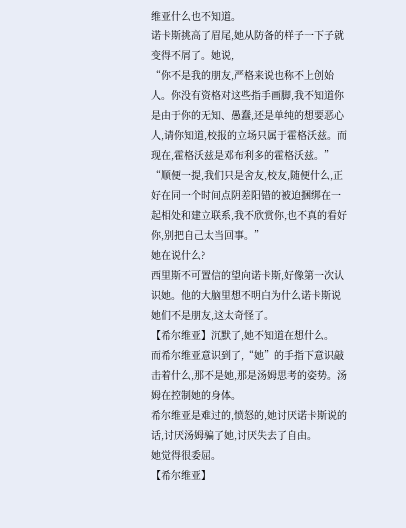维亚什么也不知道。
诺卡斯挑高了眉尾,她从防备的样子一下子就变得不屑了。她说,
“你不是我的朋友,严格来说也称不上创始人。你没有资格对这些指手画脚,我不知道你是由于你的无知、愚蠢,还是单纯的想要恶心人,请你知道,校报的立场只属于霍格沃兹。而现在,霍格沃兹是邓布利多的霍格沃兹。”
“顺便一提,我们只是舍友,校友,随便什么,正好在同一个时间点阴差阳错的被迫捆绑在一起相处和建立联系,我不欣赏你,也不真的看好你,别把自己太当回事。”
她在说什么?
西里斯不可置信的望向诺卡斯,好像第一次认识她。他的大脑里想不明白为什么诺卡斯说她们不是朋友,这太奇怪了。
【希尔维亚】沉默了,她不知道在想什么。
而希尔维亚意识到了,“她”的手指下意识敲击着什么,那不是她,那是汤姆思考的姿势。汤姆在控制她的身体。
希尔维亚是难过的,愤怒的,她讨厌诺卡斯说的话,讨厌汤姆骗了她,讨厌失去了自由。
她觉得很委屈。
【希尔维亚】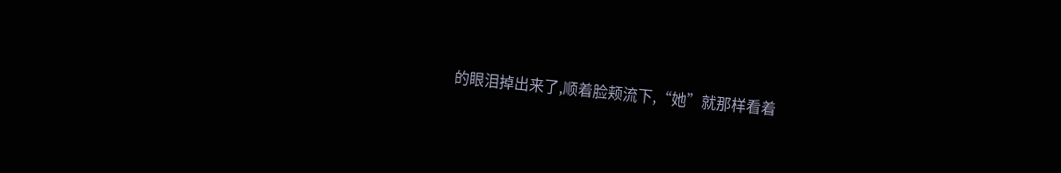的眼泪掉出来了,顺着脸颊流下,“她”就那样看着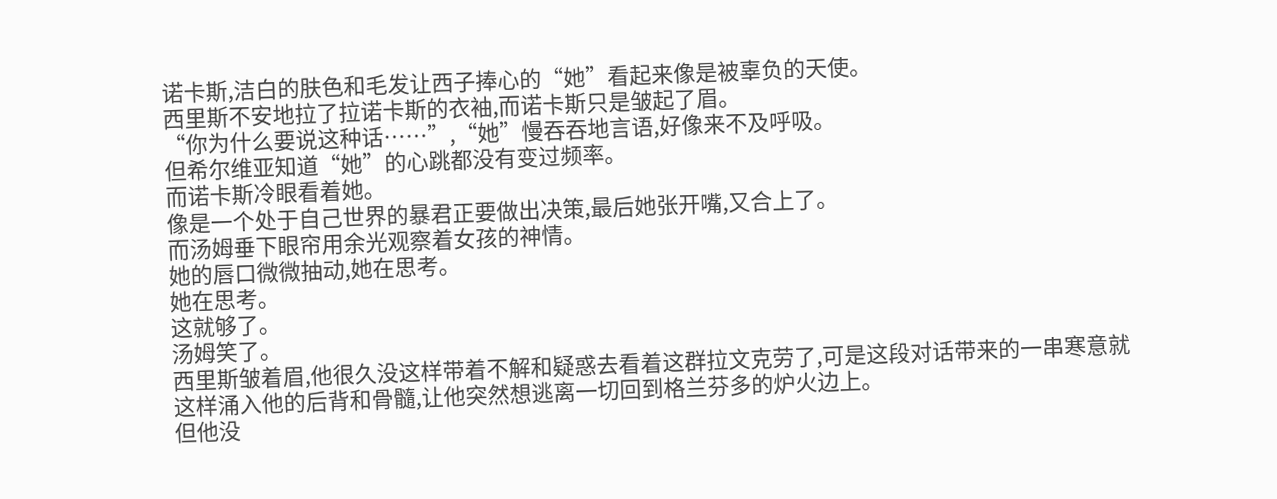诺卡斯,洁白的肤色和毛发让西子捧心的“她”看起来像是被辜负的天使。
西里斯不安地拉了拉诺卡斯的衣袖,而诺卡斯只是皱起了眉。
“你为什么要说这种话……”,“她”慢吞吞地言语,好像来不及呼吸。
但希尔维亚知道“她”的心跳都没有变过频率。
而诺卡斯冷眼看着她。
像是一个处于自己世界的暴君正要做出决策,最后她张开嘴,又合上了。
而汤姆垂下眼帘用余光观察着女孩的神情。
她的唇口微微抽动,她在思考。
她在思考。
这就够了。
汤姆笑了。
西里斯皱着眉,他很久没这样带着不解和疑惑去看着这群拉文克劳了,可是这段对话带来的一串寒意就这样涌入他的后背和骨髓,让他突然想逃离一切回到格兰芬多的炉火边上。
但他没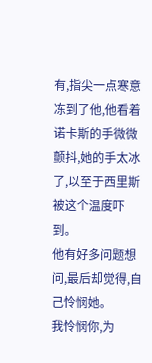有,指尖一点寒意冻到了他,他看着诺卡斯的手微微颤抖,她的手太冰了,以至于西里斯被这个温度吓到。
他有好多问题想问,最后却觉得,自己怜悯她。
我怜悯你,为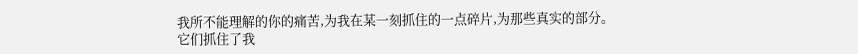我所不能理解的你的痛苦,为我在某一刻抓住的一点碎片,为那些真实的部分。
它们抓住了我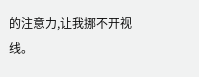的注意力,让我挪不开视线。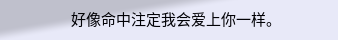好像命中注定我会爱上你一样。